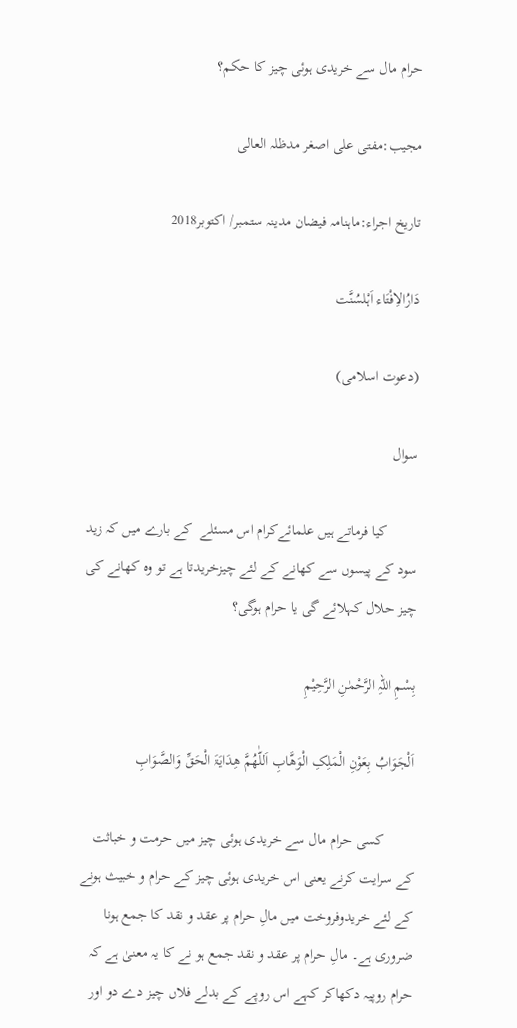حرام مال سے خریدی ہوئی چیز کا حکم؟

مجیب:مفتی علی اصغر مدظلہ العالی

تاریخ اجراء:ماہنامہ فیضان مدینہ ستمبر/ اکتوبر2018

دَارُالاِفْتَاء اَہْلسُنَّت

(دعوت اسلامی)

سوال

        کیا فرماتے ہیں علمائےکرام اس مسئلے  کے بارے میں کہ زید سود کے پیسوں سے کھانے کے لئے چیزخریدتا ہے تو وہ کھانے کی چیز حلال کہلائے گی یا حرام ہوگی؟

بِسْمِ اللہِ الرَّحْمٰنِ الرَّحِیْمِ

اَلْجَوَابُ بِعَوْنِ الْمَلِکِ الْوَھَّابِ اَللّٰھُمَّ ھِدَایَۃَ الْحَقِّ وَالصَّوَابِ

        کسی حرام مال سے خریدی ہوئی چیز میں حرمت و خباثت کے سرایت کرنے یعنی اس خریدی ہوئی چیز کے حرام و خبیث ہونے کے لئے خریدوفروخت میں مالِ حرام پر عقد و نقد کا جمع ہونا ضروری ہے۔ مالِ حرام پر عقد و نقد جمع ہو نے کا یہ معنیٰ ہے کہ حرام روپیہ دکھاکر کہے اس روپے کے بدلے فلاں چیز دے دو اور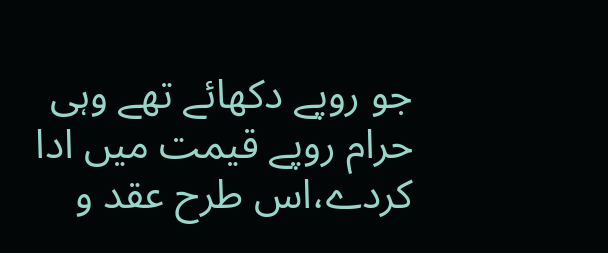جو روپے دکھائے تھے وہی حرام روپے قیمت میں ادا کردے،اس طرح عقد و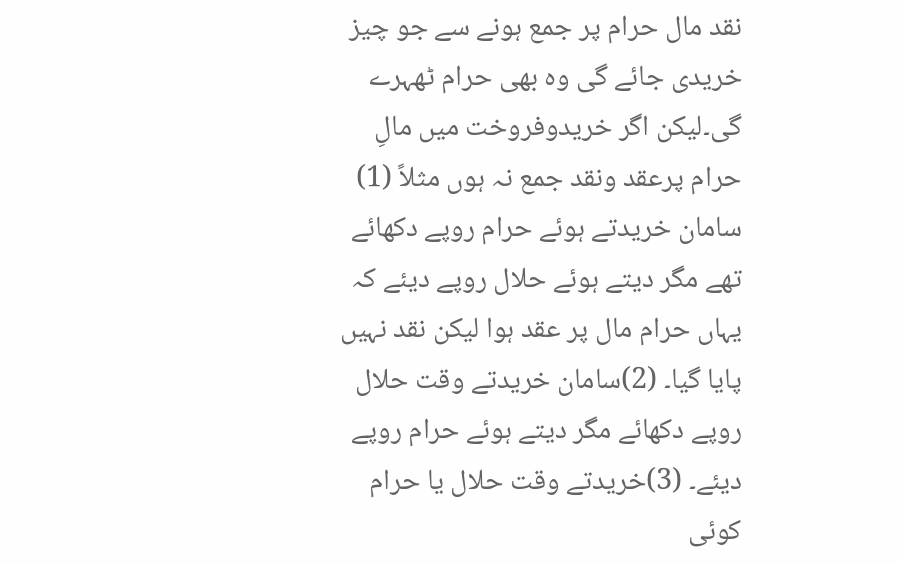نقد مال حرام پر جمع ہونے سے جو چیز  خریدی جائے گی وہ بھی حرام ٹھہرے گی۔لیکن اگر خریدوفروخت میں مالِ حرام پرعقد ونقد جمع نہ ہوں مثلاً (1) سامان خریدتے ہوئے حرام روپے دکھائے تھے مگر دیتے ہوئے حلال روپے دیئے کہ یہاں حرام مال پر عقد ہوا لیکن نقد نہیں پایا گیا۔ (2)سامان خریدتے وقت حلال روپے دکھائے مگر دیتے ہوئے حرام روپے دیئے۔ (3)خریدتے وقت حلال یا حرام کوئی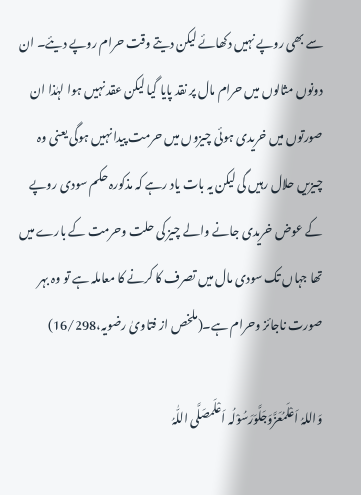سے بھی روپے نہیں دکھائے لیکن دیتے وقت حرام روپے دیئے۔ ان دونوں مثالوں میں حرام مال پر نقد پایا گیا لیکن عقد نہیں ہوا لہٰذا ان صورتوں میں خریدی ہوئی چیزوں میں حرمت پیدا نہیں ہوگی یعنی وہ چیزیں حلال رہیں گی لیکن یہ بات یاد رہے کہ مذکورہ حکم سودی روپے کے عوض خریدی جانے والے چیز کی حلت وحرمت کے بارے میں تھا جہاں تک سودی مال میں تصرف کا کرنے کا معاملہ ہے تو وہ بہر صورت ناجائز وحرام ہے۔(ملخص از فتاویٰ رضویہ،16/298)

وَاللہُ اَعْلَمُعَزَّوَجَلَّوَرَسُوْلُہ اَعْلَمصَلَّی اللّٰہُ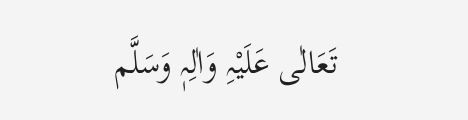تَعَالٰی عَلَیْہِ وَاٰلِہٖ وَسَلَّم